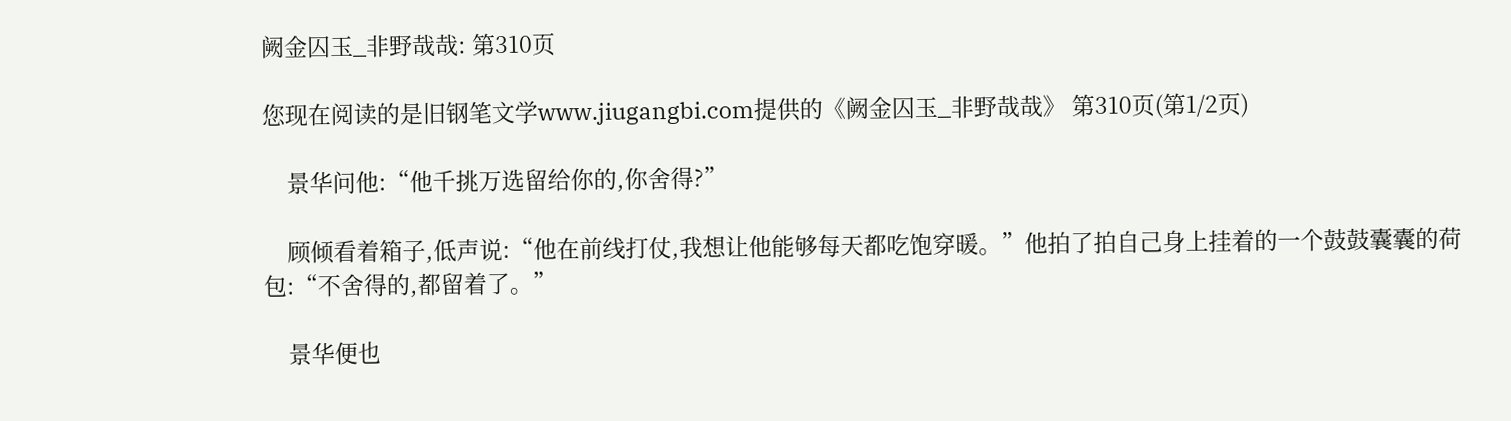阙金囚玉_非野哉哉: 第310页

您现在阅读的是旧钢笔文学www.jiugangbi.com提供的《阙金囚玉_非野哉哉》 第310页(第1/2页)

    景华问他:“他千挑万选留给你的,你舍得?”

    顾倾看着箱子,低声说:“他在前线打仗,我想让他能够每天都吃饱穿暖。”他拍了拍自己身上挂着的一个鼓鼓囊囊的荷包:“不舍得的,都留着了。”

    景华便也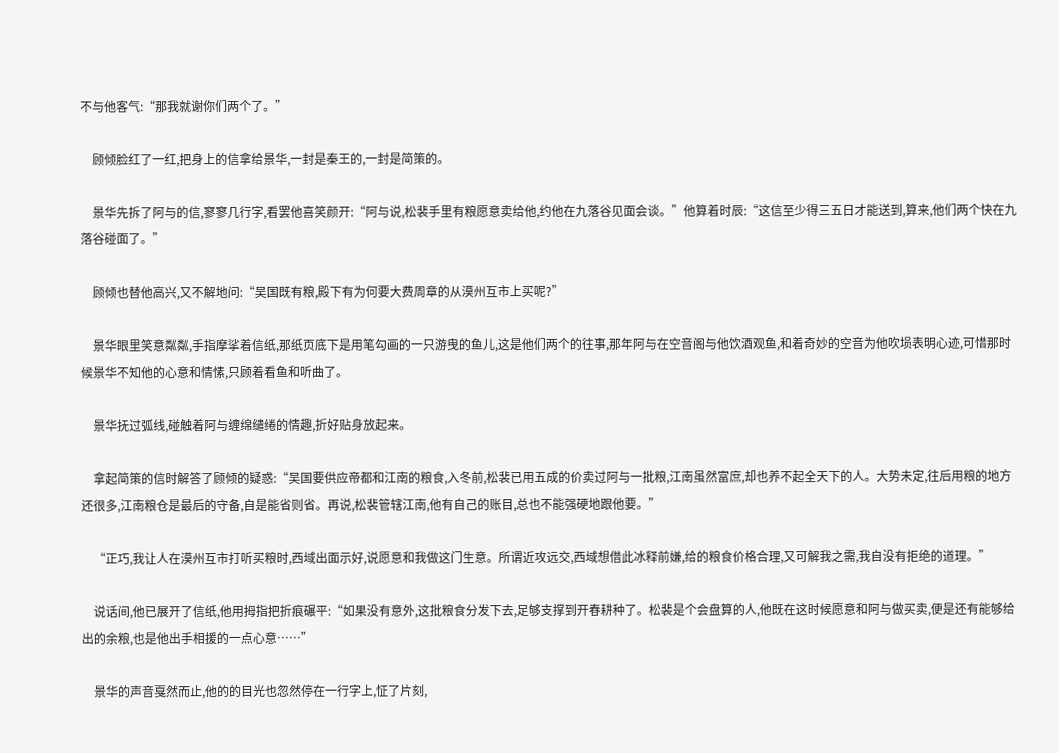不与他客气:“那我就谢你们两个了。”

    顾倾脸红了一红,把身上的信拿给景华,一封是秦王的,一封是简策的。

    景华先拆了阿与的信,寥寥几行字,看罢他喜笑颜开:“阿与说,松裴手里有粮愿意卖给他,约他在九落谷见面会谈。”他算着时辰:“这信至少得三五日才能送到,算来,他们两个快在九落谷碰面了。”

    顾倾也替他高兴,又不解地问:“吴国既有粮,殿下有为何要大费周章的从漠州互市上买呢?”

    景华眼里笑意粼粼,手指摩挲着信纸,那纸页底下是用笔勾画的一只游曳的鱼儿,这是他们两个的往事,那年阿与在空音阁与他饮酒观鱼,和着奇妙的空音为他吹埙表明心迹,可惜那时候景华不知他的心意和情愫,只顾着看鱼和听曲了。

    景华抚过弧线,碰触着阿与缠绵缱绻的情趣,折好贴身放起来。

    拿起简策的信时解答了顾倾的疑惑:“吴国要供应帝都和江南的粮食,入冬前,松裴已用五成的价卖过阿与一批粮,江南虽然富庶,却也养不起全天下的人。大势未定,往后用粮的地方还很多,江南粮仓是最后的守备,自是能省则省。再说,松裴管辖江南,他有自己的账目,总也不能强硬地跟他要。”

    “正巧,我让人在漠州互市打听买粮时,西域出面示好,说愿意和我做这门生意。所谓近攻远交,西域想借此冰释前嫌,给的粮食价格合理,又可解我之需,我自没有拒绝的道理。”

    说话间,他已展开了信纸,他用拇指把折痕碾平:“如果没有意外,这批粮食分发下去,足够支撑到开春耕种了。松裴是个会盘算的人,他既在这时候愿意和阿与做买卖,便是还有能够给出的余粮,也是他出手相援的一点心意……”

    景华的声音戛然而止,他的的目光也忽然停在一行字上,怔了片刻,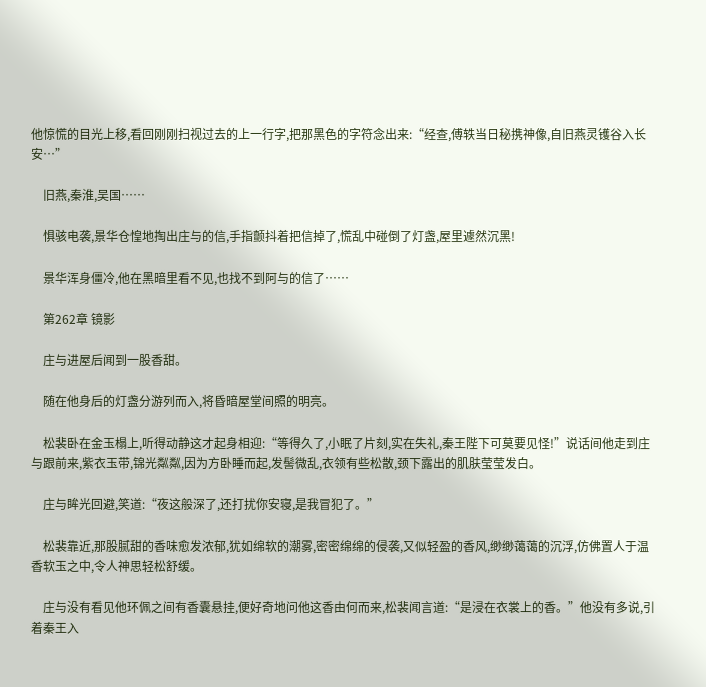他惊慌的目光上移,看回刚刚扫视过去的上一行字,把那黑色的字符念出来:“经查,傅轶当日秘携神像,自旧燕灵镬谷入长安…”

    旧燕,秦淮,吴国……

    惧骇电袭,景华仓惶地掏出庄与的信,手指颤抖着把信掉了,慌乱中碰倒了灯盏,屋里遽然沉黑!

    景华浑身僵冷,他在黑暗里看不见,也找不到阿与的信了……

    第262章 镜影

    庄与进屋后闻到一股香甜。

    随在他身后的灯盏分游列而入,将昏暗屋堂间照的明亮。

    松裴卧在金玉榻上,听得动静这才起身相迎:“等得久了,小眠了片刻,实在失礼,秦王陛下可莫要见怪!”说话间他走到庄与跟前来,紫衣玉带,锦光粼粼,因为方卧睡而起,发髻微乱,衣领有些松散,颈下露出的肌肤莹莹发白。

    庄与眸光回避,笑道:“夜这般深了,还打扰你安寝,是我冒犯了。”

    松裴靠近,那股腻甜的香味愈发浓郁,犹如绵软的潮雾,密密绵绵的侵袭,又似轻盈的香风,缈缈蔼蔼的沉浮,仿佛置人于温香软玉之中,令人神思轻松舒缓。

    庄与没有看见他环佩之间有香囊悬挂,便好奇地问他这香由何而来,松裴闻言道:“是浸在衣裳上的香。”他没有多说,引着秦王入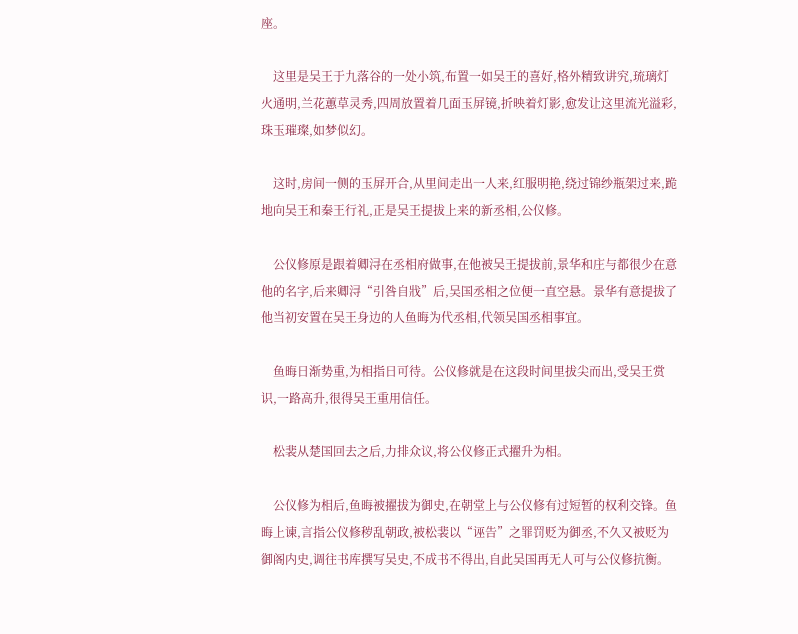座。

    这里是吴王于九落谷的一处小筑,布置一如吴王的喜好,格外精致讲究,琉璃灯火通明,兰花蕙草灵秀,四周放置着几面玉屏镜,折映着灯影,愈发让这里流光溢彩,珠玉璀璨,如梦似幻。

    这时,房间一侧的玉屏开合,从里间走出一人来,红服明艳,绕过锦纱瓶架过来,跪地向吴王和秦王行礼,正是吴王提拔上来的新丞相,公仪修。

    公仪修原是跟着卿浔在丞相府做事,在他被吴王提拔前,景华和庄与都很少在意他的名字,后来卿浔“引咎自戕”后,吴国丞相之位便一直空悬。景华有意提拔了他当初安置在吴王身边的人鱼晦为代丞相,代领吴国丞相事宜。

    鱼晦日渐势重,为相指日可待。公仪修就是在这段时间里拔尖而出,受吴王赏识,一路高升,很得吴王重用信任。

    松裴从楚国回去之后,力排众议,将公仪修正式擢升为相。

    公仪修为相后,鱼晦被擢拔为御史,在朝堂上与公仪修有过短暂的权利交锋。鱼晦上谏,言指公仪修秽乱朝政,被松裴以“诬告”之罪罚贬为御丞,不久又被贬为御阁内史,调往书库撰写吴史,不成书不得出,自此吴国再无人可与公仪修抗衡。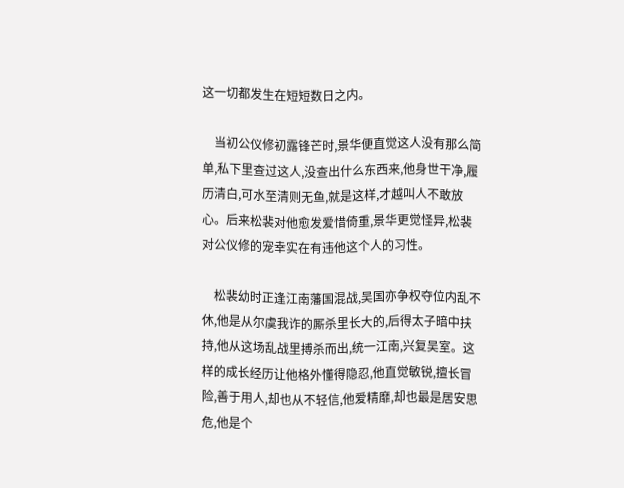这一切都发生在短短数日之内。

    当初公仪修初露锋芒时,景华便直觉这人没有那么简单,私下里查过这人,没查出什么东西来,他身世干净,履历清白,可水至清则无鱼,就是这样,才越叫人不敢放心。后来松裴对他愈发爱惜倚重,景华更觉怪异,松裴对公仪修的宠幸实在有违他这个人的习性。

    松裴幼时正逢江南藩国混战,吴国亦争权夺位内乱不休,他是从尔虞我诈的厮杀里长大的,后得太子暗中扶持,他从这场乱战里搏杀而出,统一江南,兴复吴室。这样的成长经历让他格外懂得隐忍,他直觉敏锐,擅长冒险,善于用人,却也从不轻信,他爱精靡,却也最是居安思危,他是个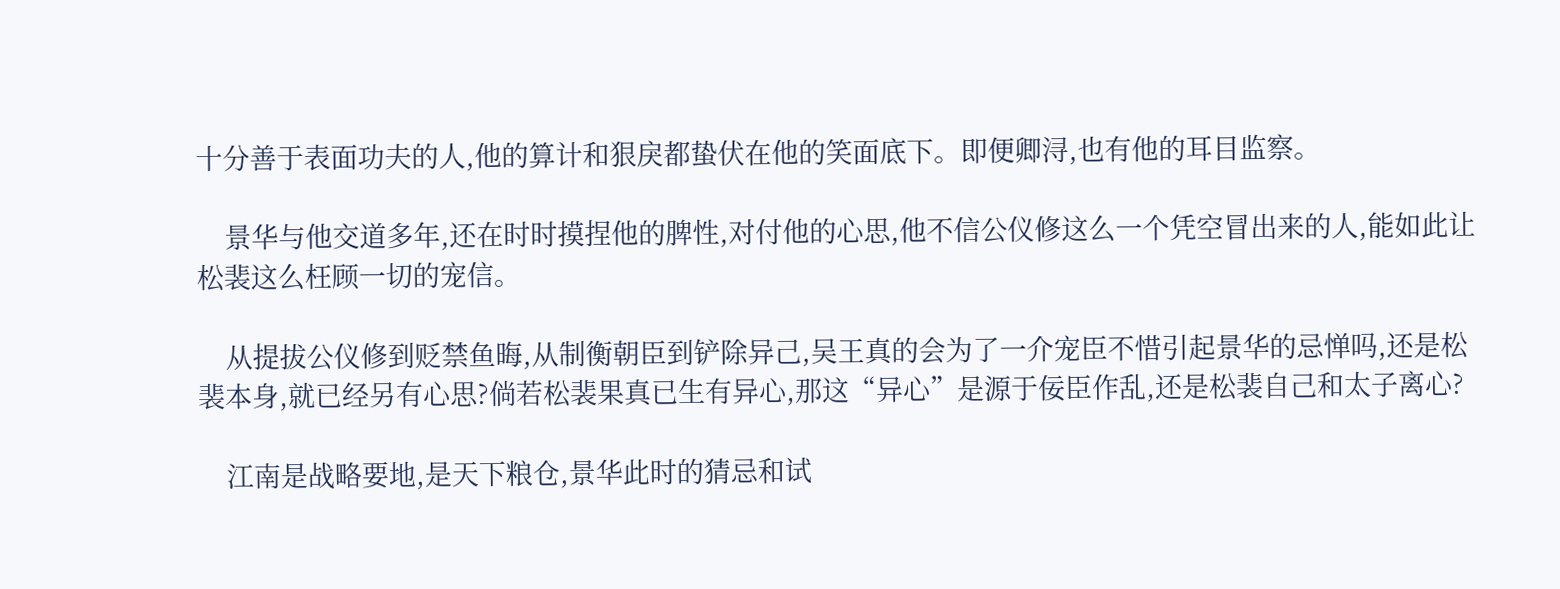十分善于表面功夫的人,他的算计和狠戾都蛰伏在他的笑面底下。即便卿浔,也有他的耳目监察。

    景华与他交道多年,还在时时摸捏他的脾性,对付他的心思,他不信公仪修这么一个凭空冒出来的人,能如此让松裴这么枉顾一切的宠信。

    从提拔公仪修到贬禁鱼晦,从制衡朝臣到铲除异己,吴王真的会为了一介宠臣不惜引起景华的忌惮吗,还是松裴本身,就已经另有心思?倘若松裴果真已生有异心,那这“异心”是源于佞臣作乱,还是松裴自己和太子离心?

    江南是战略要地,是天下粮仓,景华此时的猜忌和试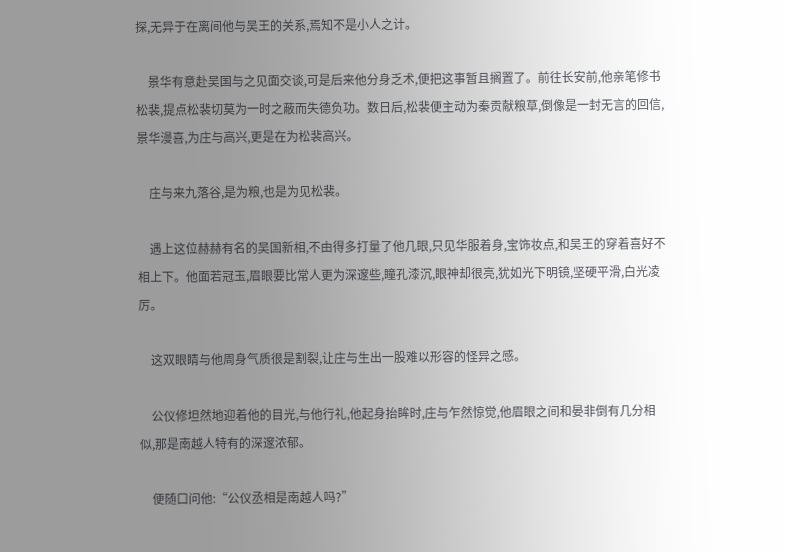探,无异于在离间他与吴王的关系,焉知不是小人之计。

    景华有意赴吴国与之见面交谈,可是后来他分身乏术,便把这事暂且搁置了。前往长安前,他亲笔修书松裴,提点松裴切莫为一时之蔽而失德负功。数日后,松裴便主动为秦贡献粮草,倒像是一封无言的回信,景华漫喜,为庄与高兴,更是在为松裴高兴。

    庄与来九落谷,是为粮,也是为见松裴。

    遇上这位赫赫有名的吴国新相,不由得多打量了他几眼,只见华服着身,宝饰妆点,和吴王的穿着喜好不相上下。他面若冠玉,眉眼要比常人更为深邃些,瞳孔漆沉,眼神却很亮,犹如光下明镜,坚硬平滑,白光凌厉。

    这双眼睛与他周身气质很是割裂,让庄与生出一股难以形容的怪异之感。

    公仪修坦然地迎着他的目光,与他行礼,他起身抬眸时,庄与乍然惊觉,他眉眼之间和晏非倒有几分相似,那是南越人特有的深邃浓郁。

    便随口问他:“公仪丞相是南越人吗?”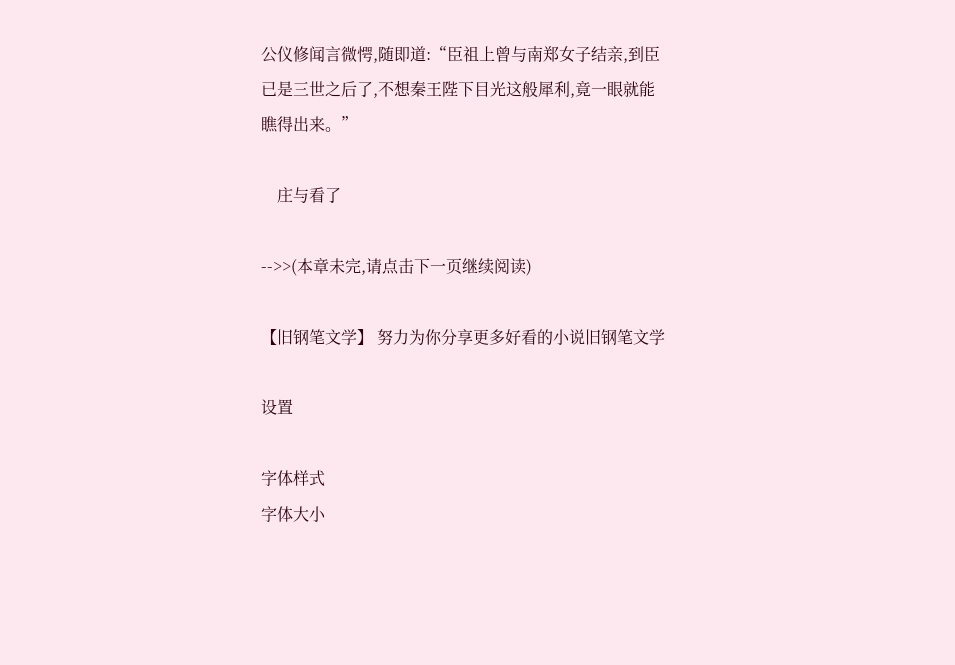公仪修闻言微愕,随即道:“臣祖上曾与南郑女子结亲,到臣已是三世之后了,不想秦王陛下目光这般犀利,竟一眼就能瞧得出来。”

    庄与看了

-->>(本章未完,请点击下一页继续阅读)

【旧钢笔文学】 努力为你分享更多好看的小说旧钢笔文学

设置

字体样式
字体大小